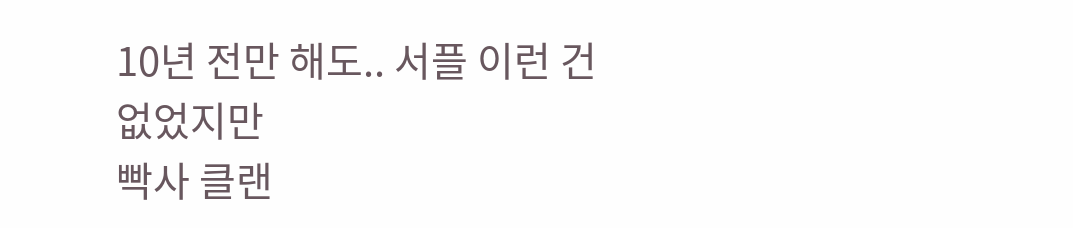10년 전만 해도.. 서플 이런 건 없었지만
빡사 클랜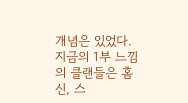개념은 있었다.
지금의 1부 느낌의 클랜들은 홈신, 스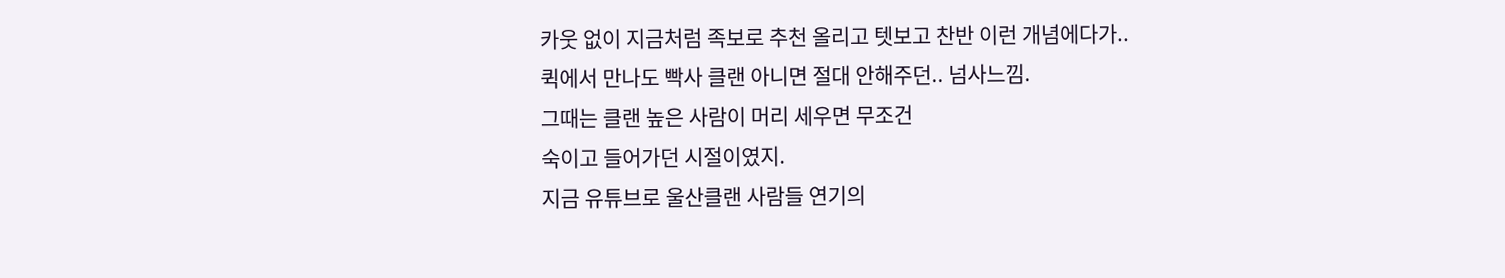카웃 없이 지금처럼 족보로 추천 올리고 텟보고 찬반 이런 개념에다가..
퀵에서 만나도 빡사 클랜 아니면 절대 안해주던.. 넘사느낌.
그때는 클랜 높은 사람이 머리 세우면 무조건
숙이고 들어가던 시절이였지.
지금 유튜브로 울산클랜 사람들 연기의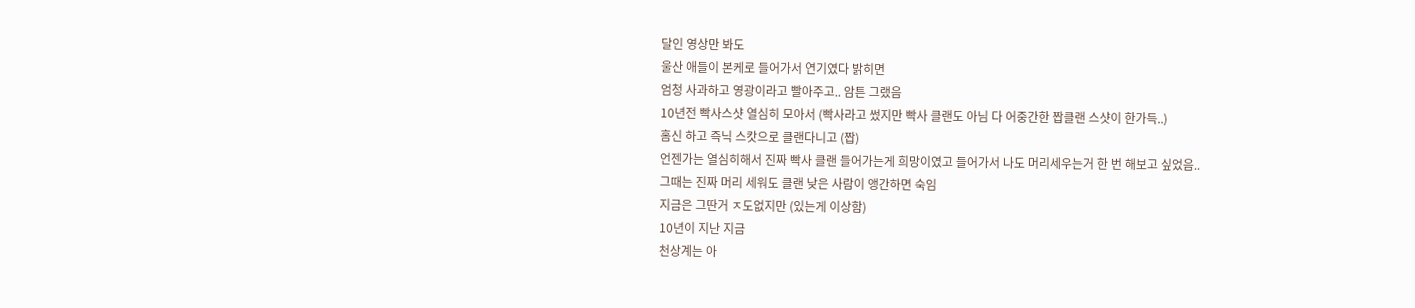달인 영상만 봐도
울산 애들이 본케로 들어가서 연기였다 밝히면
엄청 사과하고 영광이라고 빨아주고.. 암튼 그랬음
10년전 빡사스샷 열심히 모아서 (빡사라고 썼지만 빡사 클랜도 아님 다 어중간한 짭클랜 스샷이 한가득..)
홈신 하고 즉닉 스캇으로 클랜다니고 (짭)
언젠가는 열심히해서 진짜 빡사 클랜 들어가는게 희망이였고 들어가서 나도 머리세우는거 한 번 해보고 싶었음..
그때는 진짜 머리 세워도 클랜 낮은 사람이 앵간하면 숙임
지금은 그딴거 ㅈ도없지만 (있는게 이상함)
10년이 지난 지금
천상계는 아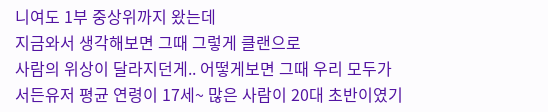니여도 1부 중상위까지 왔는데
지금와서 생각해보면 그때 그렇게 클랜으로
사람의 위상이 달라지던게.. 어떻게보면 그때 우리 모두가
서든유저 평균 연령이 17세~ 많은 사람이 20대 초반이였기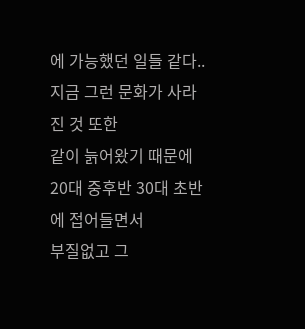에 가능했던 일들 같다..
지금 그런 문화가 사라진 것 또한
같이 늙어왔기 때문에 20대 중후반 30대 초반에 접어들면서
부질없고 그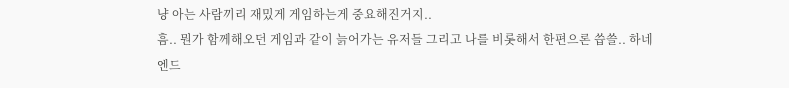냥 아는 사람끼리 재밌게 게임하는게 중요해진거지..
흠.. 뭔가 함께해오던 게임과 같이 늙어가는 유저들 그리고 나를 비롯해서 한편으론 씁쓸.. 하네
엔드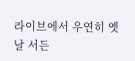라이브에서 우연히 옛날 서든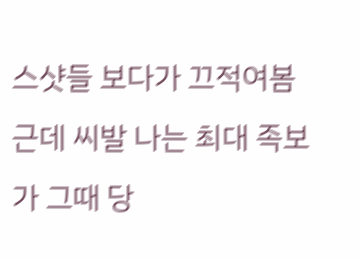스샷들 보다가 끄적여봄
근데 씨발 나는 최대 족보가 그때 당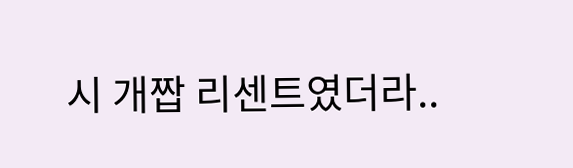시 개짭 리센트였더라..